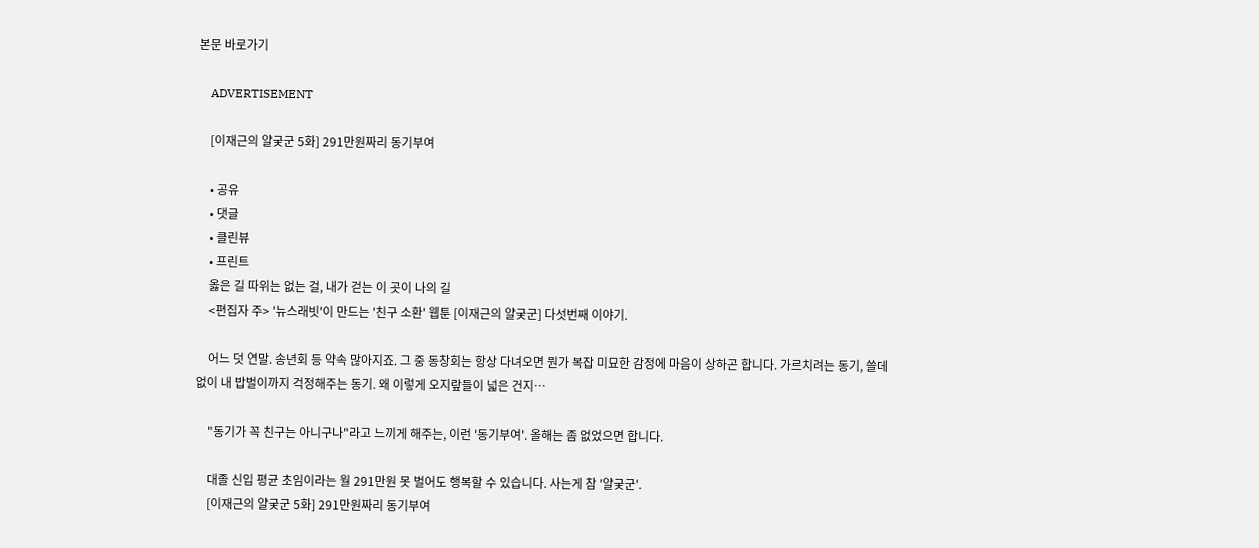본문 바로가기

    ADVERTISEMENT

    [이재근의 얄궂군 5화] 291만원짜리 동기부여

    • 공유
    • 댓글
    • 클린뷰
    • 프린트
    옳은 길 따위는 없는 걸, 내가 걷는 이 곳이 나의 길
    <편집자 주> '뉴스래빗'이 만드는 '친구 소환' 웹툰 [이재근의 얄궂군] 다섯번째 이야기.

    어느 덧 연말. 송년회 등 약속 많아지죠. 그 중 동창회는 항상 다녀오면 뭔가 복잡 미묘한 감정에 마음이 상하곤 합니다. 가르치려는 동기, 쓸데없이 내 밥벌이까지 걱정해주는 동기. 왜 이렇게 오지랖들이 넓은 건지…

    "동기가 꼭 친구는 아니구나"라고 느끼게 해주는, 이런 '동기부여'. 올해는 좀 없었으면 합니다.

    대졸 신입 평균 초임이라는 월 291만원 못 벌어도 행복할 수 있습니다. 사는게 참 '얄궂군'.
    [이재근의 얄궂군 5화] 291만원짜리 동기부여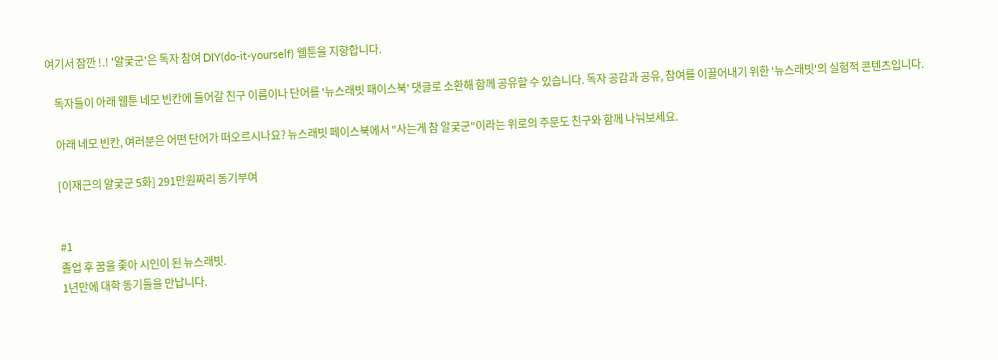여기서 잠깐 !.! '얄궂군'은 독자 참여 DIY(do-it-yourself) 웹툰을 지향합니다.

    독자들이 아래 웹툰 네모 빈칸에 들어갈 친구 이름이나 단어를 '뉴스래빗 패이스북' 댓글로 소환해 함께 공유할 수 있습니다. 독자 공감과 공유, 참여를 이끌어내기 위한 '뉴스래빗'의 실험적 콘텐츠입니다.

    아래 네모 빈칸, 여러분은 어떤 단어가 떠오르시나요? 뉴스래빗 페이스북에서 "사는게 참 알궂군"이라는 위로의 주문도 친구와 함께 나눠보세요.

    [이재근의 얄궂군 5화] 291만원짜리 동기부여


    #1
    졸업 후 꿈을 좇아 시인이 된 뉴스래빗.
    1년만에 대학 동기들을 만납니다.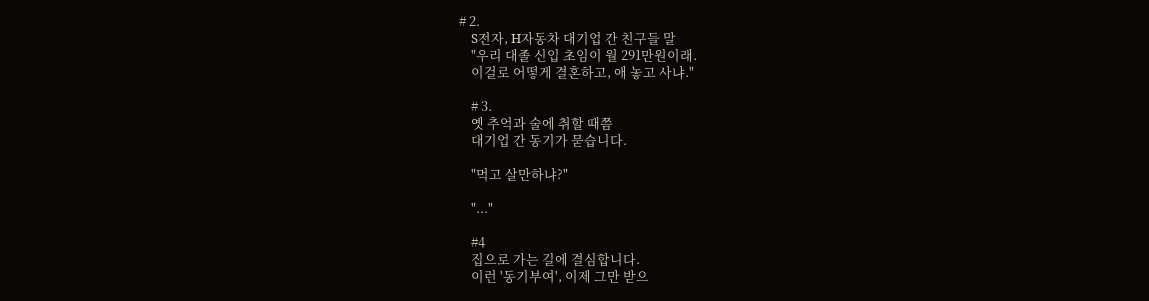# 2.
    S전자, H자동차 대기업 간 친구들 말
    "우리 대졸 신입 초임이 월 291만원이래.
    이걸로 어떻게 결혼하고, 애 놓고 사냐."

    # 3.
    옛 추억과 술에 취할 때쯤
    대기업 간 동기가 묻습니다.

    "먹고 살만하냐?"

    "..."

    #4
    집으로 가는 길에 결심합니다.
    이런 '동기부여', 이제 그만 받으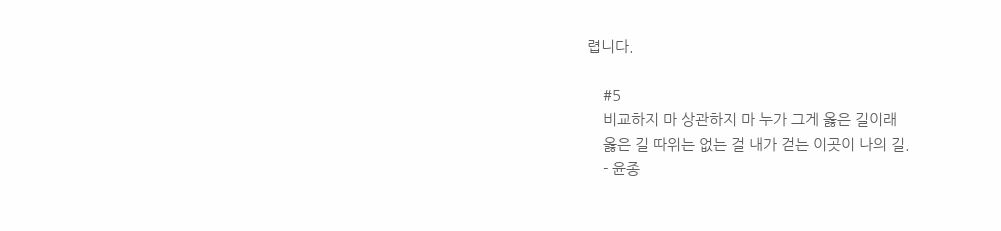렵니다.

    #5
    비교하지 마 상관하지 마 누가 그게 옳은 길이래
    옳은 길 따위는 없는 걸 내가 걷는 이곳이 나의 길.
    - 윤종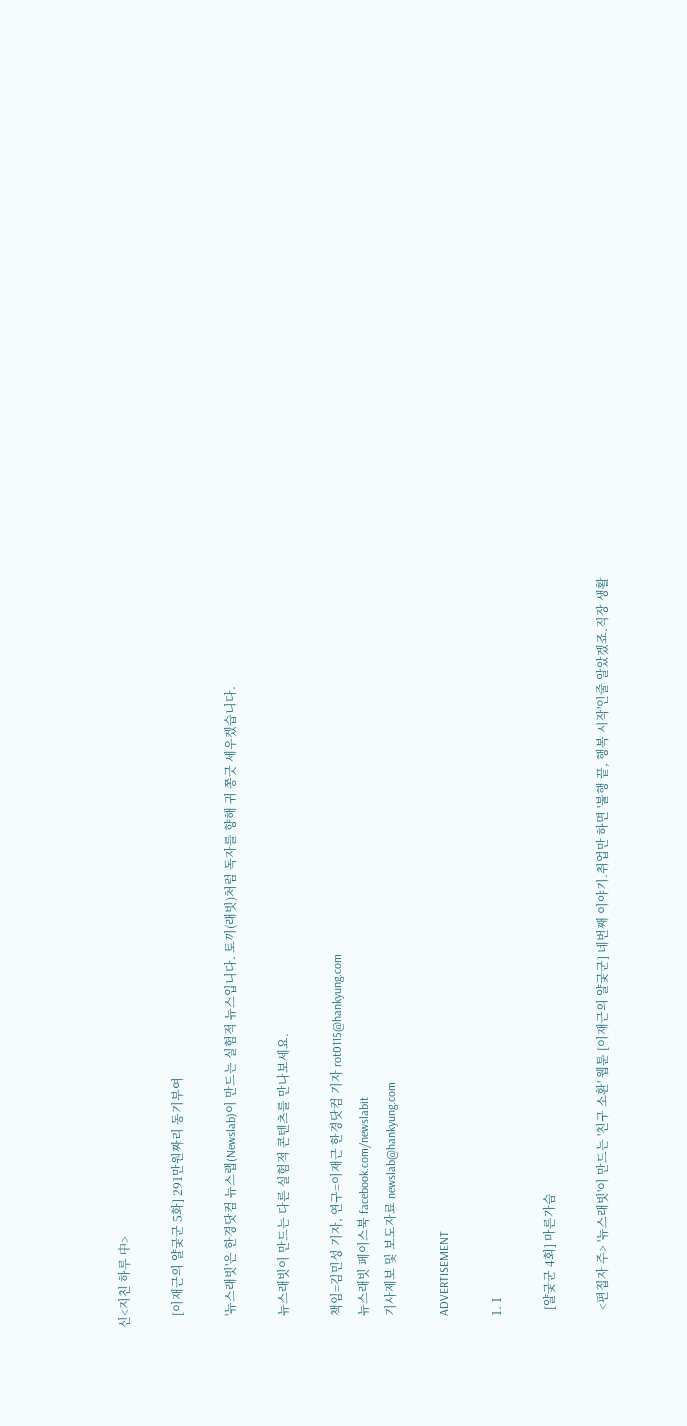신<지친 하루 中>

    [이재근의 얄궂군 5화] 291만원짜리 동기부여

    '뉴스래빗'은 한경닷컴 뉴스랩(Newslab)이 만드는 실험적 뉴스입니다. 토끼(래빗)처럼 독자를 향해 귀 쫑긋 세우겠습니다.

    뉴스래빗이 만드는 다른 실험적 콘텐츠를 만나보세요.

    책임=김민성 기자, 연구=이재근 한경닷컴 기자 rot0115@hankyung.com
    뉴스래빗 페이스북 facebook.com/newslabit
    기사제보 및 보도자료 newslab@hankyung.com

    ADVERTISEMENT

    1. 1

      [얄궂군 4회] 마른가슴

      <편집자 주> '뉴스래빗'이 만드는 '친구 소환' 웹툰 [이재근의 얄궂군] 네번째 이야기.취업만 하면 '불행 끝, 행복 시작'인줄 알았겠죠.직장 생활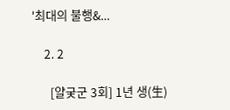'최대의 불행&...

    2. 2

      [얄궂군 3회] 1년 생(生)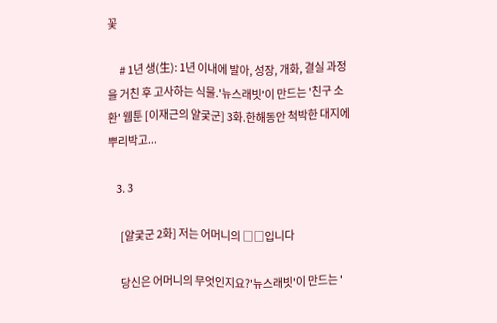꽃

      # 1년 생(生): 1년 이내에 발아, 성장, 개화, 결실 과정을 거친 후 고사하는 식물.'뉴스래빗'이 만드는 '친구 소환' 웹툰 [이재근의 얄궂군] 3화.한해동안 척박한 대지에 뿌리박고...

    3. 3

      [얄궂군 2화] 저는 어머니의 □□입니다

      당신은 어머니의 무엇인지요?'뉴스래빗'이 만드는 '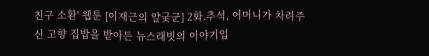친구 소환' 웹툰 [이재근의 얄궂군] 2화.추석, 어머니가 차려주신 고향 집밥을 받아든 뉴스래빗의 이야기입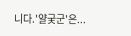니다.'얄궂군'은...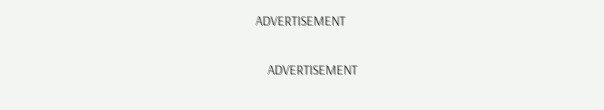ADVERTISEMENT

    ADVERTISEMENT